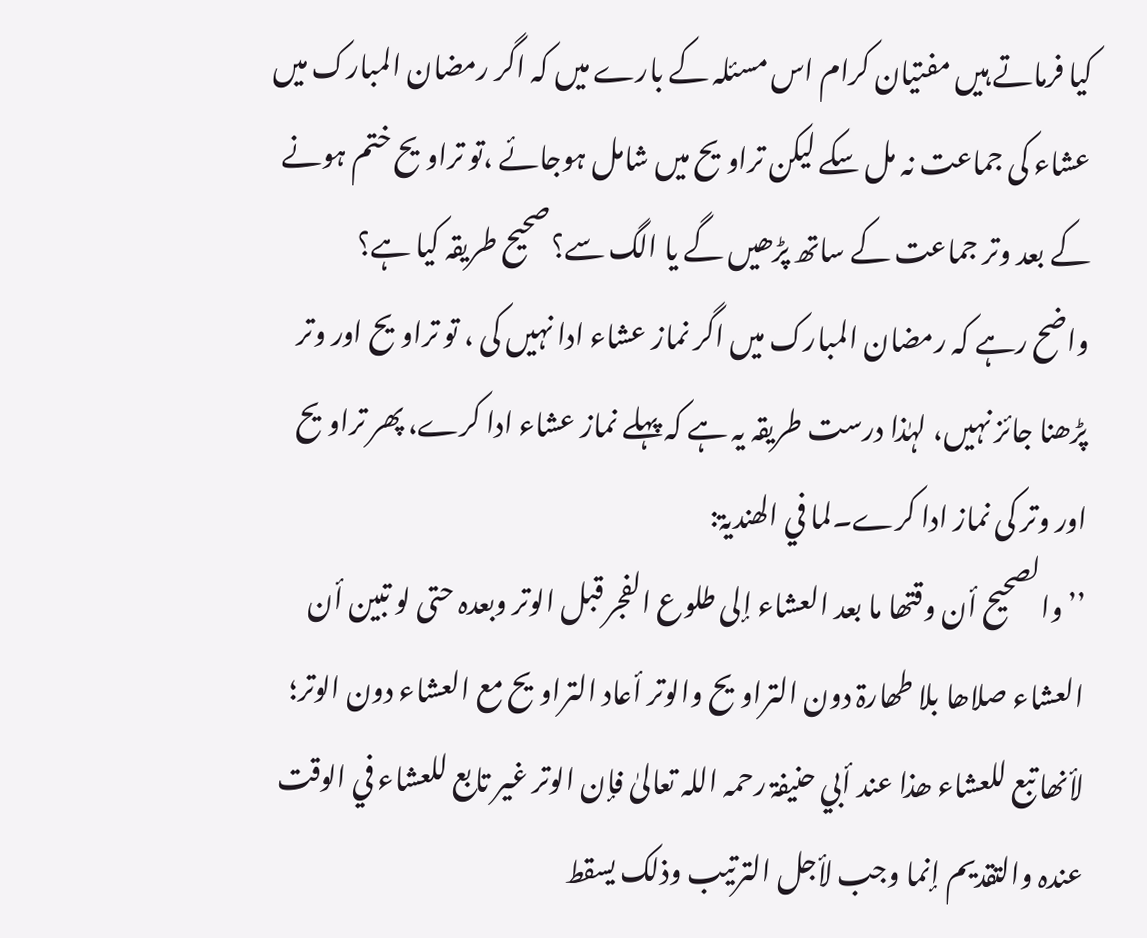کیا فرماتے ہیں مفتیان کرام اس مسئلہ کے بارے میں کہ اگر رمضان المبارک میں عشاء کی جماعت نہ مل سکے لیکن تراویح میں شامل ہوجائے ،تو تراویح ختم ہونے کے بعد وتر جماعت کے ساتھ پڑھیں گے یا الگ سے؟صحیح طریقہ کیا ہے؟
واضح رہے کہ رمضان المبارک میں اگر نماز عشاء ادا نہیں کی ، تو تراویح اور وتر پڑھنا جائز نہیں، لہٰذا درست طریقہ یہ ہے کہ پہلے نماز عشاء ادا کرے، پھر تراویح اور وتر کی نماز ادا کرے۔لما في الھندیۃ:
’’والصحیح أن وقتھا ما بعد العشاء إلی طلوع الفجر قبل الوتر وبعدہ حتی لو تبین أن العشاء صلاھا بلا طھارۃ دون التراویح والوتر أعاد التراویح مع العشاء دون الوتر؛ لأنھا تبع للعشاء ھذا عند أبي حنیفۃ رحمہ اللہ تعالیٰ فإن الوتر غیر تابع للعشاء في الوقت عندہ والتقدیم إنما وجب لأجل الترتیب وذلک یسقط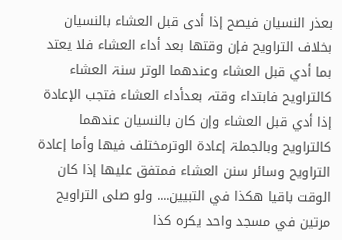بعذر النسیان فیصح إذا أدی قبل العشاء بالنسیان بخلاف التراویح فإن وقتھا بعد أداء العشاء فلا یعتد بما أدي قبل العشاء وعندھما الوتر سنۃ العشاء کالتراویح فابتداء وقتہ بعدأداء العشاء فتجب الإعادۃ إذا أدي قبل العشاء وإن کان بالنسیان عندھما کالتراویح وبالجملۃ إعادۃ الوترمختلف فیھا وأما إعادۃ التراویح وسائر سنن العشاء فمتفق علیھا إذا کان الوقت باقیا ھکذا في التبیین.... ولو صلی التراویح مرتین في مسجد واحد یکرہ کذا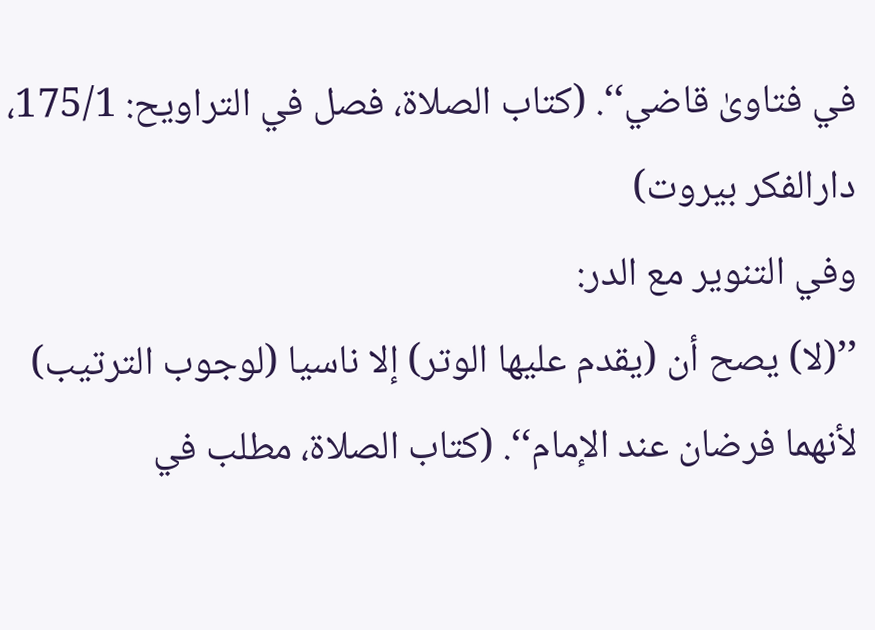في فتاویٰ قاضي‘‘. (کتاب الصلاۃ، فصل في التراویح: 175/1، دارالفکر بیروت)
وفي التنویر مع الدر:
’’(لا) یصح أن (یقدم علیھا الوتر) إلا ناسیا (لوجوب الترتیب) لأنھما فرضان عند الإمام‘‘. (کتاب الصلاۃ، مطلب في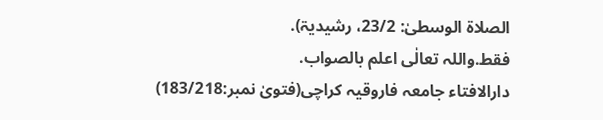الصلاۃ الوسطیٰ: 23/2، رشیدیۃ).
فقط.واللہ تعالٰی اعلم بالصواب.
دارالافتاء جامعہ فاروقیہ کراچی(فتویٰ نمبر:183/218)